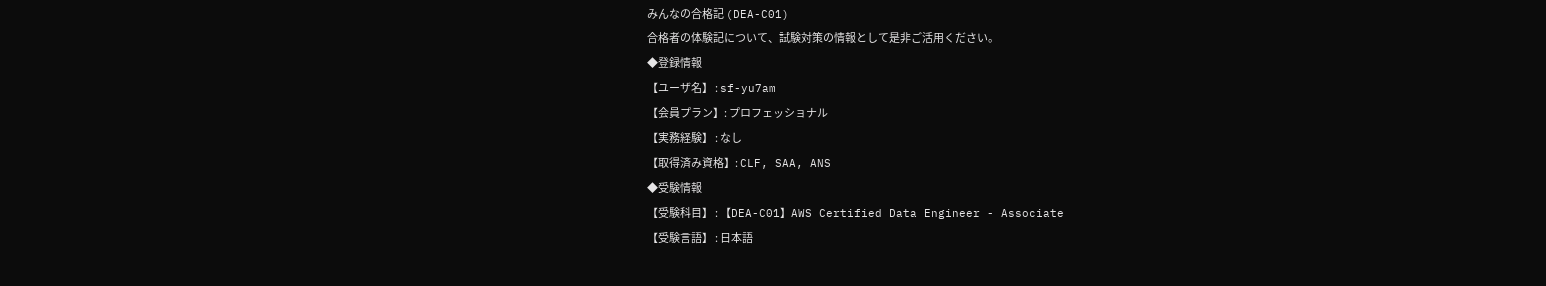みんなの合格記 (DEA-C01)
合格者の体験記について、試験対策の情報として是非ご活用ください。
◆登録情報
【ユーザ名】 : sf-yu7am
【会員プラン】: プロフェッショナル
【実務経験】 : なし
【取得済み資格】: CLF, SAA, ANS
◆受験情報
【受験科目】 : 【DEA-C01】AWS Certified Data Engineer - Associate
【受験言語】 : 日本語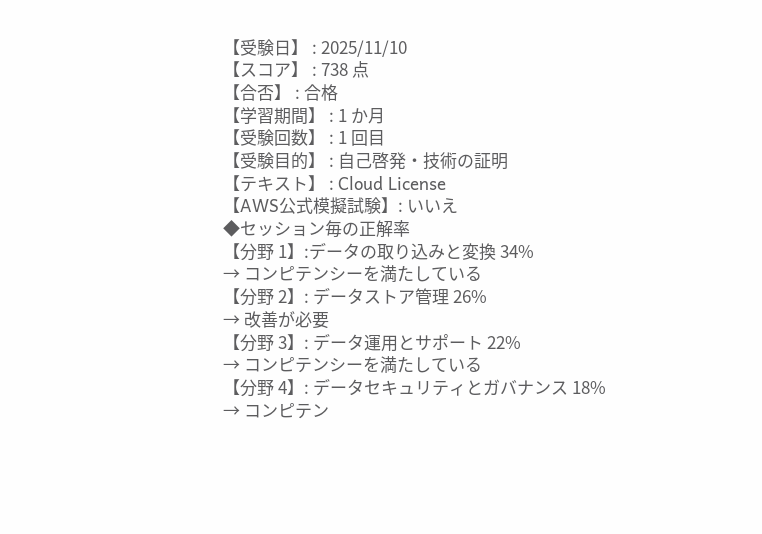【受験日】 : 2025/11/10
【スコア】 : 738 点
【合否】 : 合格
【学習期間】 : 1 か月
【受験回数】 : 1 回目
【受験目的】 : 自己啓発・技術の証明
【テキスト】 : Cloud License
【AWS公式模擬試験】: いいえ
◆セッション毎の正解率
【分野 1】:データの取り込みと変換 34%
→ コンピテンシーを満たしている
【分野 2】: データストア管理 26%
→ 改善が必要
【分野 3】: データ運用とサポート 22%
→ コンピテンシーを満たしている
【分野 4】: データセキュリティとガバナンス 18%
→ コンピテン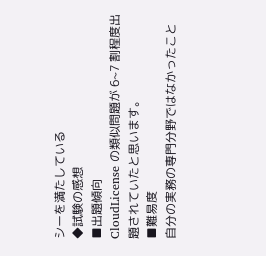シーを満たしている
◆試験の感想
■出題傾向
CloudLicense の類似問題が 6~7 割程度出題されていたと思います。
■難易度
自分の実務の専門分野ではなかったこと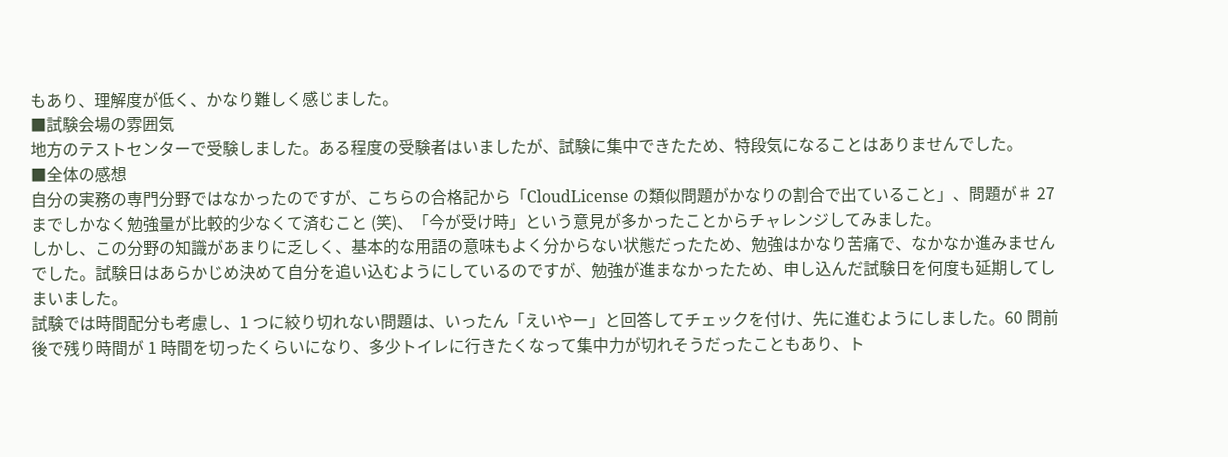もあり、理解度が低く、かなり難しく感じました。
■試験会場の雰囲気
地方のテストセンターで受験しました。ある程度の受験者はいましたが、試験に集中できたため、特段気になることはありませんでした。
■全体の感想
自分の実務の専門分野ではなかったのですが、こちらの合格記から「CloudLicense の類似問題がかなりの割合で出ていること」、問題が♯ 27 までしかなく勉強量が比較的少なくて済むこと (笑)、「今が受け時」という意見が多かったことからチャレンジしてみました。
しかし、この分野の知識があまりに乏しく、基本的な用語の意味もよく分からない状態だったため、勉強はかなり苦痛で、なかなか進みませんでした。試験日はあらかじめ決めて自分を追い込むようにしているのですが、勉強が進まなかったため、申し込んだ試験日を何度も延期してしまいました。
試験では時間配分も考慮し、1 つに絞り切れない問題は、いったん「えいやー」と回答してチェックを付け、先に進むようにしました。60 問前後で残り時間が 1 時間を切ったくらいになり、多少トイレに行きたくなって集中力が切れそうだったこともあり、ト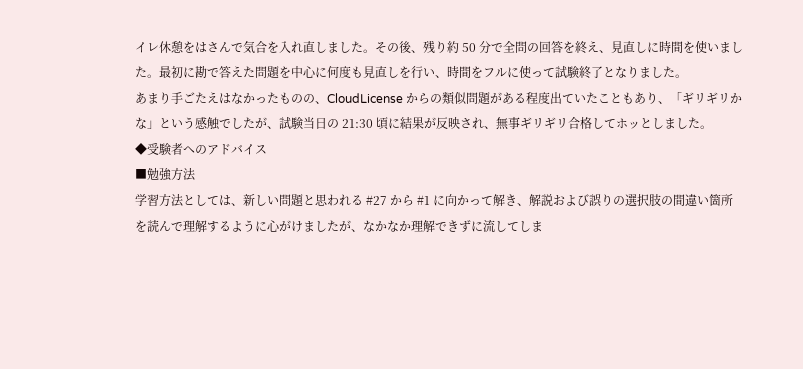イレ休憩をはさんで気合を入れ直しました。その後、残り約 50 分で全問の回答を終え、見直しに時間を使いました。最初に勘で答えた問題を中心に何度も見直しを行い、時間をフルに使って試験終了となりました。
あまり手ごたえはなかったものの、CloudLicense からの類似問題がある程度出ていたこともあり、「ギリギリかな」という感触でしたが、試験当日の 21:30 頃に結果が反映され、無事ギリギリ合格してホッとしました。
◆受験者へのアドバイス
■勉強方法
学習方法としては、新しい問題と思われる #27 から #1 に向かって解き、解説および誤りの選択肢の間違い箇所を読んで理解するように心がけましたが、なかなか理解できずに流してしま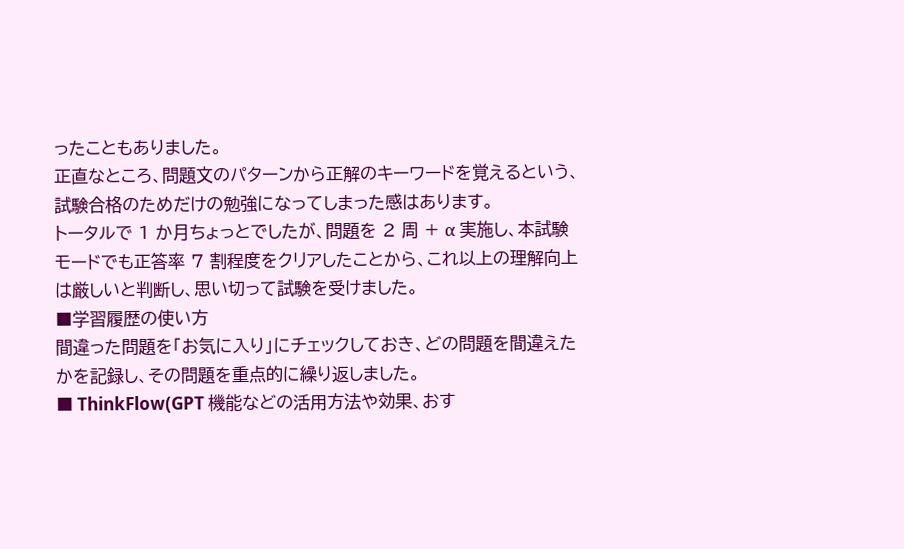ったこともありました。
正直なところ、問題文のパターンから正解のキーワードを覚えるという、試験合格のためだけの勉強になってしまった感はあります。
トータルで 1 か月ちょっとでしたが、問題を 2 周 + α 実施し、本試験モードでも正答率 7 割程度をクリアしたことから、これ以上の理解向上は厳しいと判断し、思い切って試験を受けました。
■学習履歴の使い方
間違った問題を「お気に入り」にチェックしておき、どの問題を間違えたかを記録し、その問題を重点的に繰り返しました。
■ ThinkFlow(GPT 機能などの活用方法や効果、おす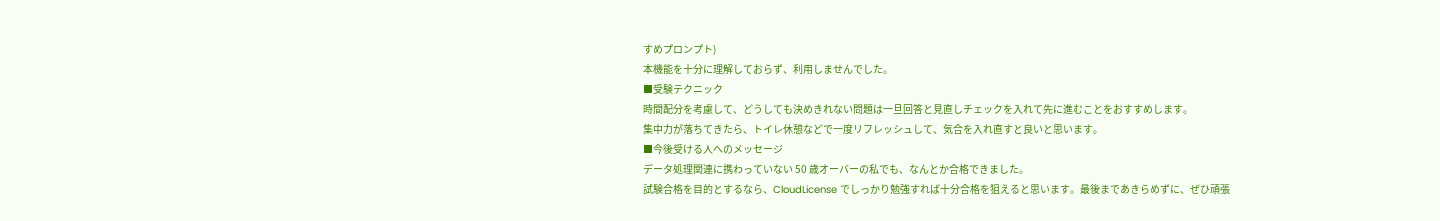すめプロンプト)
本機能を十分に理解しておらず、利用しませんでした。
■受験テクニック
時間配分を考慮して、どうしても決めきれない問題は一旦回答と見直しチェックを入れて先に進むことをおすすめします。
集中力が落ちてきたら、トイレ休憩などで一度リフレッシュして、気合を入れ直すと良いと思います。
■今後受ける人へのメッセージ
データ処理関連に携わっていない 50 歳オーバーの私でも、なんとか合格できました。
試験合格を目的とするなら、CloudLicense でしっかり勉強すれば十分合格を狙えると思います。最後まであきらめずに、ぜひ頑張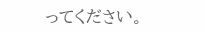ってください。